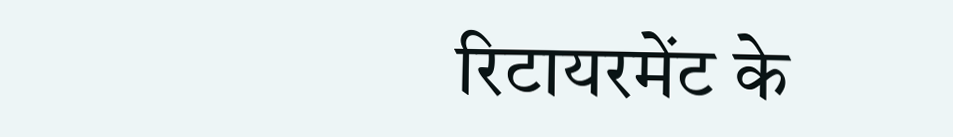रिटायरमेंट के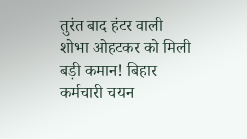तुरंत बाद हंटर वाली शोभा ओहटकर को मिली बड़ी कमान! बिहार कर्मचारी चयन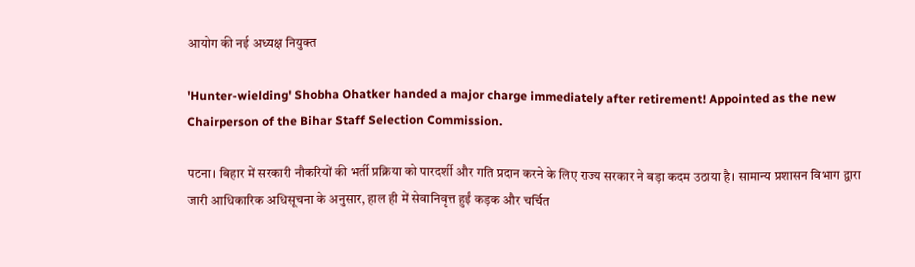आयोग की नई अध्यक्ष नियुक्त

'Hunter-wielding' Shobha Ohatker handed a major charge immediately after retirement! Appointed as the new Chairperson of the Bihar Staff Selection Commission.

पटना। बिहार में सरकारी नौकरियों की भर्ती प्रक्रिया को पारदर्शी और गति प्रदान करने के लिए राज्य सरकार ने बड़ा कदम उठाया है। सामान्य प्रशासन विभाग द्वारा जारी आधिकारिक अधिसूचना के अनुसार, हाल ही में सेवानिवृत्त हुईं कड़क और चर्चित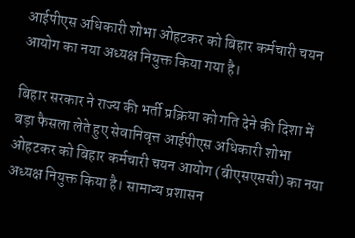आईपीएस अधिकारी शोभा ओहटकर को बिहार कर्मचारी चयन आयोग का नया अध्यक्ष नियुक्त किया गया है।

बिहार सरकार ने राज्य की भर्ती प्रक्रिया को गति देने की दिशा में बड़ा फैसला लेते हुए सेवानिवृत्त आईपीएस अधिकारी शोभा ओहटकर को बिहार कर्मचारी चयन आयोग (बीएसएससी) का नया अध्यक्ष नियुक्त किया है। सामान्य प्रशासन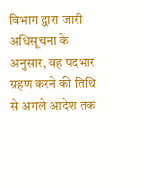विभाग द्वारा जारी अधिसूचना के अनुसार, वह पदभार ग्रहण करने की तिथि से अगले आदेश तक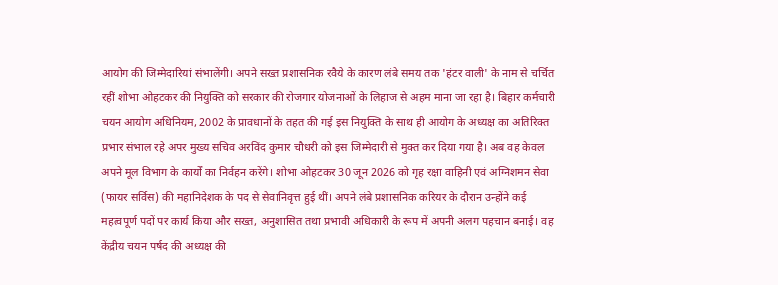आयोग की जिम्मेदारियां संभालेंगी। अपने सख्त प्रशासनिक रवैये के कारण लंबे समय तक 'हंटर वाली' के नाम से चर्चित रहीं शोभा ओहटकर की नियुक्ति को सरकार की रोजगार योजनाओं के लिहाज से अहम माना जा रहा है। बिहार कर्मचारी चयन आयोग अधिनियम, 2002 के प्रावधानों के तहत की गई इस नियुक्ति के साथ ही आयोग के अध्यक्ष का अतिरिक्त प्रभार संभाल रहे अपर मुख्य सचिव अरविंद कुमार चौधरी को इस जिम्मेदारी से मुक्त कर दिया गया है। अब वह केवल अपने मूल विभाग के कार्यों का निर्वहन करेंगे। शोभा ओहटकर 30 जून 2026 को गृह रक्षा वाहिनी एवं अग्निशमन सेवा (फायर सर्विस) की महानिदेशक के पद से सेवानिवृत्त हुई थीं। अपने लंबे प्रशासनिक करियर के दौरान उन्होंने कई महत्वपूर्ण पदों पर कार्य किया और सख्त, अनुशासित तथा प्रभावी अधिकारी के रूप में अपनी अलग पहचान बनाई। वह केंद्रीय चयन पर्षद की अध्यक्ष की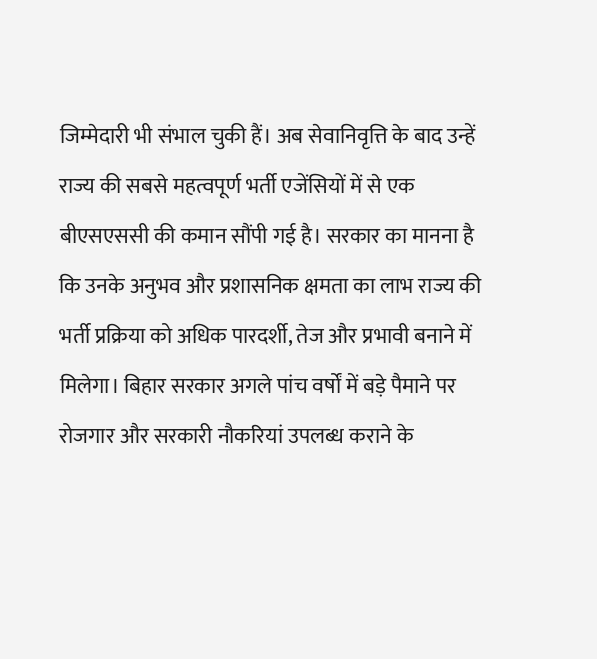जिम्मेदारी भी संभाल चुकी हैं। अब सेवानिवृत्ति के बाद उन्हें राज्य की सबसे महत्वपूर्ण भर्ती एजेंसियों में से एक बीएसएससी की कमान सौंपी गई है। सरकार का मानना है कि उनके अनुभव और प्रशासनिक क्षमता का लाभ राज्य की भर्ती प्रक्रिया को अधिक पारदर्शी, तेज और प्रभावी बनाने में मिलेगा। बिहार सरकार अगले पांच वर्षों में बड़े पैमाने पर रोजगार और सरकारी नौकरियां उपलब्ध कराने के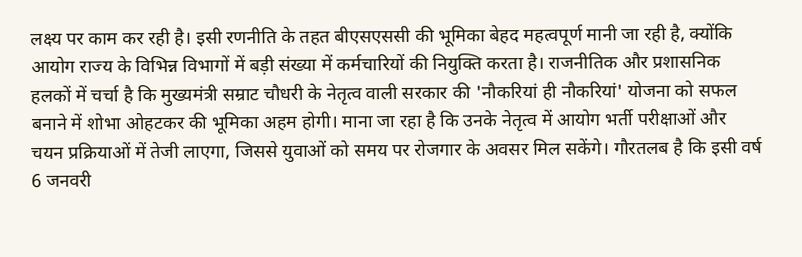लक्ष्य पर काम कर रही है। इसी रणनीति के तहत बीएसएससी की भूमिका बेहद महत्वपूर्ण मानी जा रही है, क्योंकि आयोग राज्य के विभिन्न विभागों में बड़ी संख्या में कर्मचारियों की नियुक्ति करता है। राजनीतिक और प्रशासनिक हलकों में चर्चा है कि मुख्यमंत्री सम्राट चौधरी के नेतृत्व वाली सरकार की 'नौकरियां ही नौकरियां' योजना को सफल बनाने में शोभा ओहटकर की भूमिका अहम होगी। माना जा रहा है कि उनके नेतृत्व में आयोग भर्ती परीक्षाओं और चयन प्रक्रियाओं में तेजी लाएगा, जिससे युवाओं को समय पर रोजगार के अवसर मिल सकेंगे। गौरतलब है कि इसी वर्ष 6 जनवरी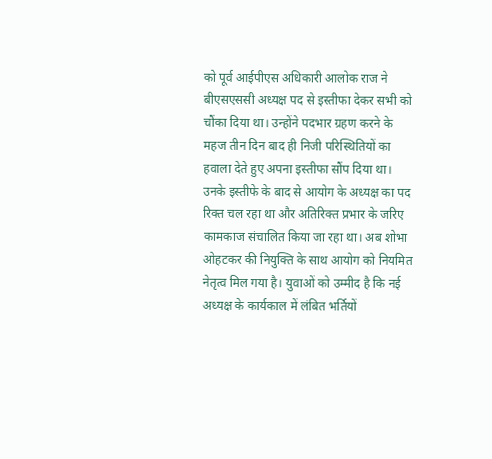को पूर्व आईपीएस अधिकारी आलोक राज ने बीएसएससी अध्यक्ष पद से इस्तीफा देकर सभी को चौंका दिया था। उन्होंने पदभार ग्रहण करने के महज तीन दिन बाद ही निजी परिस्थितियों का हवाला देते हुए अपना इस्तीफा सौंप दिया था। उनके इस्तीफे के बाद से आयोग के अध्यक्ष का पद रिक्त चल रहा था और अतिरिक्त प्रभार के जरिए कामकाज संचालित किया जा रहा था। अब शोभा ओहटकर की नियुक्ति के साथ आयोग को नियमित नेतृत्व मिल गया है। युवाओं को उम्मीद है कि नई अध्यक्ष के कार्यकाल में लंबित भर्तियों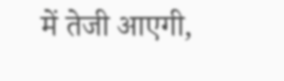में तेजी आएगी,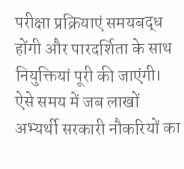परीक्षा प्रक्रियाएं समयबद्ध होंगी और पारदर्शिता के साथ नियुक्तियां पूरी की जाएंगी। ऐसे समय में जब लाखों अभ्यर्थी सरकारी नौकरियों का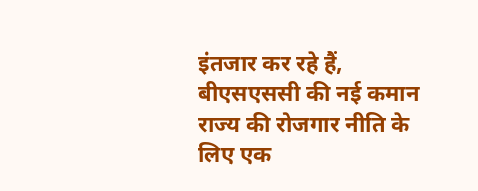इंतजार कर रहे हैं, बीएसएससी की नई कमान राज्य की रोजगार नीति के लिए एक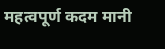महत्वपूर्ण कदम मानी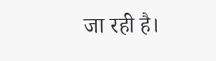जा रही है।